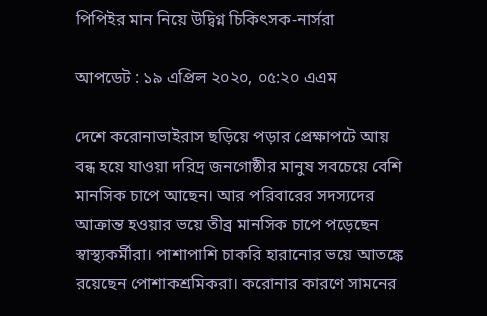পিপিইর মান নিয়ে উদ্বিগ্ন চিকিৎসক-নার্সরা

আপডেট : ১৯ এপ্রিল ২০২০, ০৫:২০ এএম

দেশে করোনাভাইরাস ছড়িয়ে পড়ার প্রেক্ষাপটে আয় বন্ধ হয়ে যাওয়া দরিদ্র জনগোষ্ঠীর মানুষ সবচেয়ে বেশি মানসিক চাপে আছেন। আর পরিবারের সদস্যদের আক্রান্ত হওয়ার ভয়ে তীব্র মানসিক চাপে পড়েছেন স্বাস্থ্যকর্মীরা। পাশাপাশি চাকরি হারানোর ভয়ে আতঙ্কে রয়েছেন পোশাকশ্রমিকরা। করোনার কারণে সামনের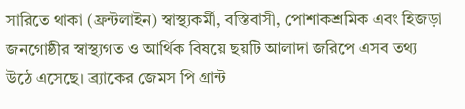সারিতে থাকা (ফ্রন্টলাইন) স্বাস্থ্যকর্মী, বস্তিবাসী, পোশাকশ্রমিক এবং হিজড়া জনগোষ্ঠীর স্বাস্থ্যগত ও আর্থিক বিষয়ে ছয়টি আলাদা জরিপে এসব তথ্য উঠে এসেছে। ব্র্যাকের জেমস পি গ্রান্ট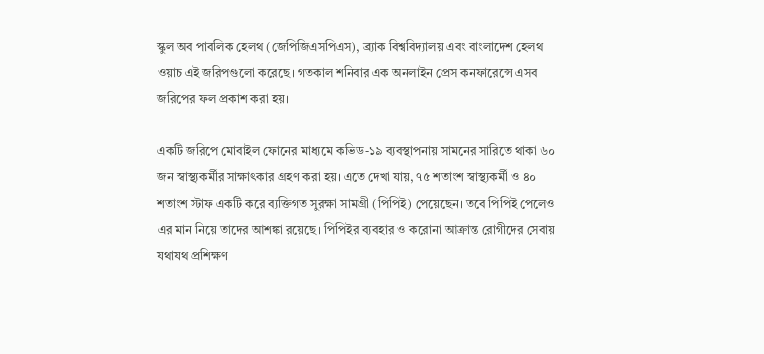স্কুল অব পাবলিক হেলথ (জেপিজিএসপিএস), ব্র্যাক বিশ্ববিদ্যালয় এবং বাংলাদেশ হেলথ ওয়াচ এই জরিপগুলো করেছে। গতকাল শনিবার এক অনলাইন প্রেস কনফারেন্সে এসব জরিপের ফল প্রকাশ করা হয়।

একটি জরিপে মোবাইল ফোনের মাধ্যমে কভিড-১৯ ব্যবস্থাপনায় সামনের সারিতে থাকা ৬০ জন স্বাস্থ্যকর্মীর সাক্ষাৎকার গ্রহণ করা হয়। এতে দেখা যায়, ৭৫ শতাংশ স্বাস্থ্যকর্মী ও ৪০ শতাংশ স্টাফ একটি করে ব্যক্তিগত সুরক্ষা সামগ্রী (পিপিই) পেয়েছেন। তবে পিপিই পেলেও এর মান নিয়ে তাদের আশঙ্কা রয়েছে। পিপিইর ব্যবহার ও করোনা আক্রান্ত রোগীদের সেবায় যথাযথ প্রশিক্ষণ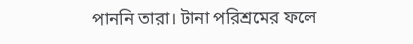পাননি তারা। টানা পরিশ্রমের ফলে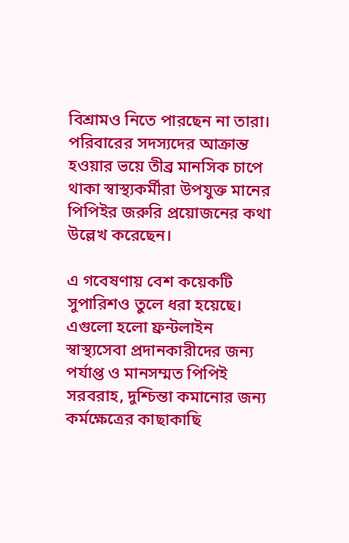বিশ্রামও নিতে পারছেন না তারা। পরিবারের সদস্যদের আক্রান্ত হওয়ার ভয়ে তীব্র মানসিক চাপে থাকা স্বাস্থ্যকর্মীরা উপযুক্ত মানের পিপিইর জরুরি প্রয়োজনের কথা উল্লেখ করেছেন।

এ গবেষণায় বেশ কয়েকটি সুপারিশও তুলে ধরা হয়েছে। এগুলো হলো ফ্রন্টলাইন স্বাস্থ্যসেবা প্রদানকারীদের জন্য পর্যাপ্ত ও মানসম্মত পিপিই সরবরাহ, দুশ্চিন্তা কমানোর জন্য কর্মক্ষেত্রের কাছাকাছি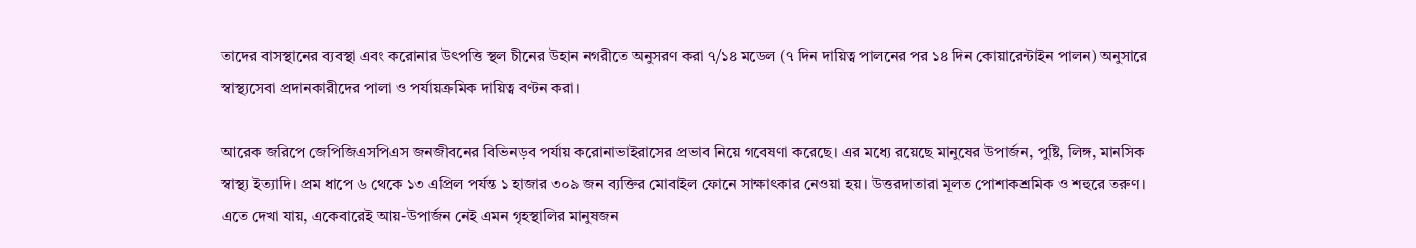তাদের বাসস্থানের ব্যবস্থা এবং করোনার উৎপত্তি স্থল চীনের উহান নগরীতে অনুসরণ করা ৭/১৪ মডেল (৭ দিন দায়িত্ব পালনের পর ১৪ দিন কোয়ারেন্টাইন পালন) অনুসারে স্বাস্থ্যসেবা প্রদানকারীদের পালা ও পর্যায়ক্রমিক দায়িত্ব বণ্টন করা।

আরেক জরিপে জেপিজিএসপিএস জনজীবনের বিভিনড়ব পর্যায় করোনাভাইরাসের প্রভাব নিয়ে গবেষণা করেছে। এর মধ্যে রয়েছে মানুষের উপার্জন, পুষ্টি, লিঙ্গ, মানসিক স্বাস্থ্য ইত্যাদি। প্রম ধাপে ৬ থেকে ১৩ এপ্রিল পর্যন্ত ১ হাজার ৩০৯ জন ব্যক্তির মোবাইল ফোনে সাক্ষাৎকার নেওয়া হয়। উত্তরদাতারা মূলত পোশাকশ্রমিক ও শহুরে তরুণ। এতে দেখা যায়, একেবারেই আয়-উপার্জন নেই এমন গৃহস্থালির মানুষজন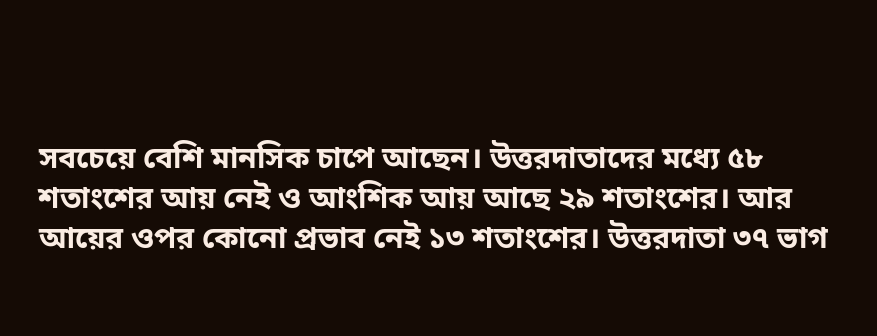সবচেয়ে বেশি মানসিক চাপে আছেন। উত্তরদাতাদের মধ্যে ৫৮ শতাংশের আয় নেই ও আংশিক আয় আছে ২৯ শতাংশের। আর আয়ের ওপর কোনো প্রভাব নেই ১৩ শতাংশের। উত্তরদাতা ৩৭ ভাগ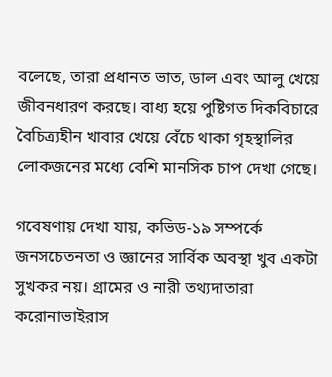বলেছে, তারা প্রধানত ভাত, ডাল এবং আলু খেয়ে জীবনধারণ করছে। বাধ্য হয়ে পুষ্টিগত দিকবিচারে বৈচিত্র্যহীন খাবার খেয়ে বেঁচে থাকা গৃহস্থালির লোকজনের মধ্যে বেশি মানসিক চাপ দেখা গেছে।

গবেষণায় দেখা যায়, কভিড-১৯ সম্পর্কে জনসচেতনতা ও জ্ঞানের সার্বিক অবস্থা খুব একটা সুখকর নয়। গ্রামের ও নারী তথ্যদাতারা করোনাভাইরাস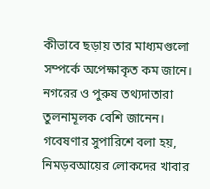কীভাবে ছড়ায় তার মাধ্যমগুলো সম্পর্কে অপেক্ষাকৃত কম জানে। নগরের ও পুরুষ তথ্যদাতারা তুলনামূলক বেশি জানেন। গবেষণার সুপারিশে বলা হয়, নিমড়বআয়ের লোকদের খাবার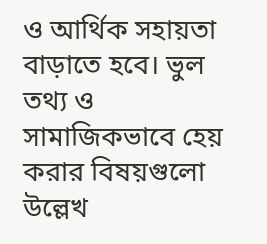ও আর্থিক সহায়তা বাড়াতে হবে। ভুল তথ্য ও সামাজিকভাবে হেয় করার বিষয়গুলো উল্লেখ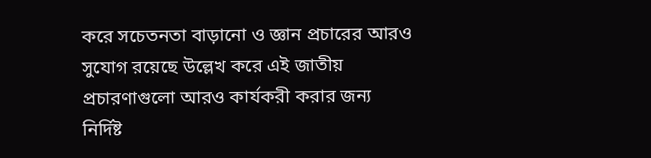করে সচেতনতা বাড়ানো ও জ্ঞান প্রচারের আরও সুযোগ রয়েছে উল্লেখ করে এই জাতীয় প্রচারণাগুলো আরও কার্যকরী করার জন্য নির্দিষ্ট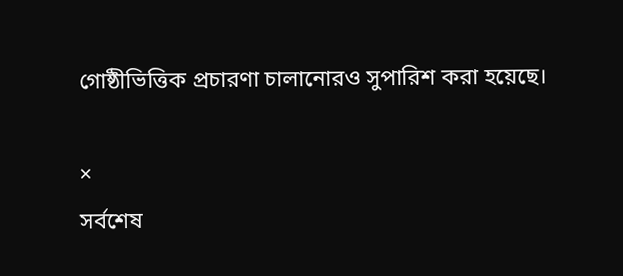গোষ্ঠীভিত্তিক প্রচারণা চালানোরও সুপারিশ করা হয়েছে।

×
সর্বশেষ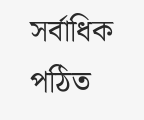সর্বাধিক পঠিত